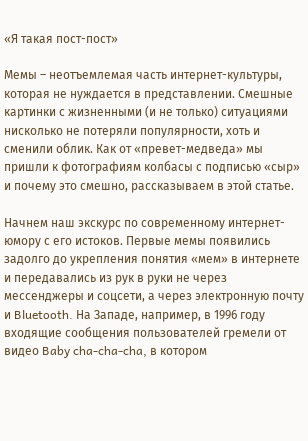«Я такая пост-пост»

Мемы – неотъемлемая часть интернет-культуры, которая не нуждается в представлении. Смешные картинки с жизненными (и не только) ситуациями нисколько не потеряли популярности, хоть и cменили облик. Как от «превет-медведа» мы пришли к фотографиям колбасы с подписью «сыр» и почему это смешно, рассказываем в этой статье.

Начнем наш экскурс по современному интернет-юмору с его истоков. Первые мемы появились задолго до укрепления понятия «мем» в интернете и передавались из рук в руки не через мессенджеры и соцсети, а через электронную почту и Bluetooth. На Западе, например, в 1996 году входящие сообщения пользователей гремели от видео Baby cha-cha-cha, в котором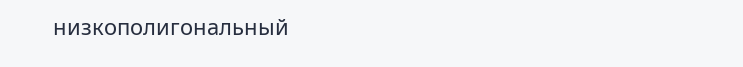низкополигональный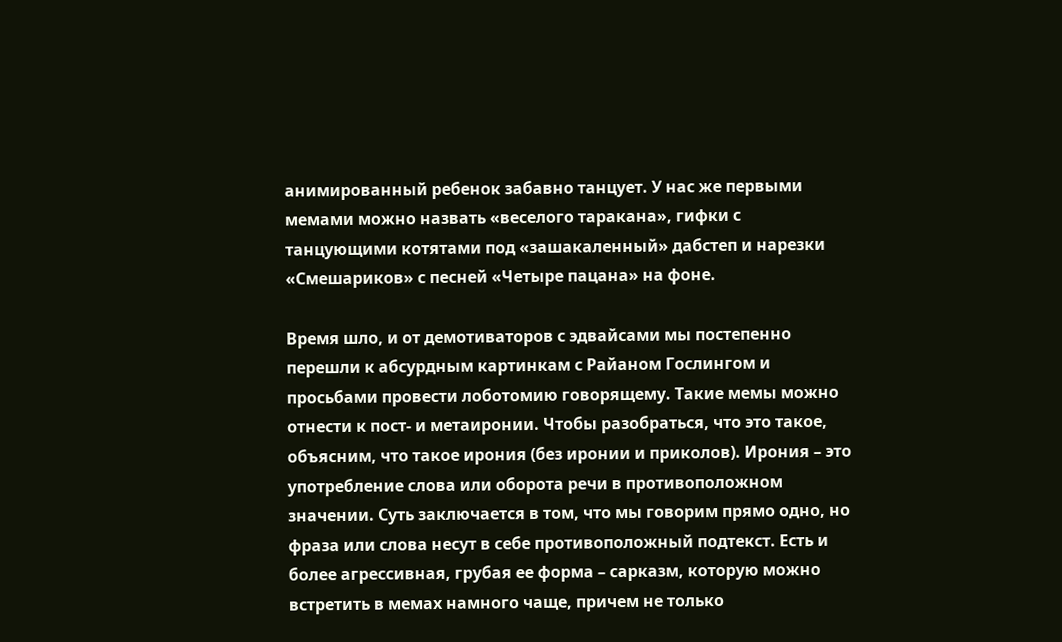анимированный ребенок забавно танцует. У нас же первыми мемами можно назвать «веселого таракана», гифки с танцующими котятами под «зашакаленный» дабстеп и нарезки «Смешариков» с песней «Четыре пацана» на фоне.

Время шло, и от демотиваторов с эдвайсами мы постепенно перешли к абсурдным картинкам с Райаном Гослингом и просьбами провести лоботомию говорящему. Такие мемы можно отнести к пост- и метаиронии. Чтобы разобраться, что это такое, объясним, что такое ирония (без иронии и приколов). Ирония – это употребление слова или оборота речи в противоположном значении. Суть заключается в том, что мы говорим прямо одно, но фраза или слова несут в себе противоположный подтекст. Есть и более агрессивная, грубая ее форма – сарказм, которую можно встретить в мемах намного чаще, причем не только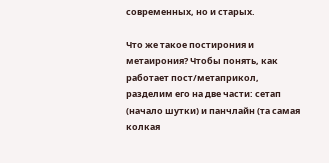современных, но и старых.

Что же такое постирония и метаирония? Чтобы понять, как работает пост/метаприкол, разделим его на две части: сетап (начало шутки) и панчлайн (та самая колкая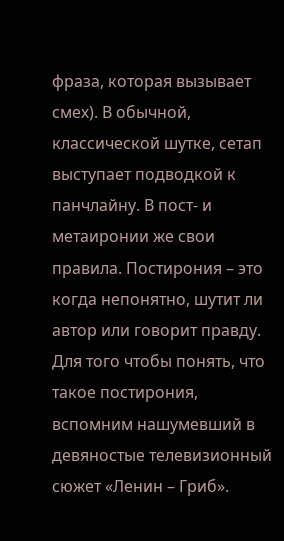фраза, которая вызывает смех). В обычной, классической шутке, сетап выступает подводкой к панчлайну. В пост- и метаиронии же свои правила. Постирония – это когда непонятно, шутит ли автор или говорит правду. Для того чтобы понять, что такое постирония, вспомним нашумевший в девяностые телевизионный сюжет «Ленин – Гриб».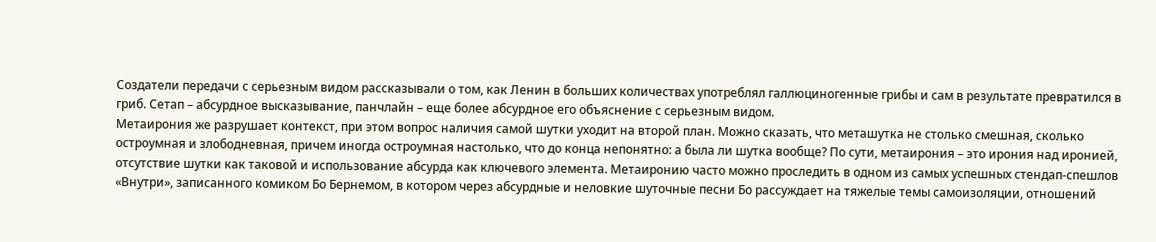Создатели передачи с серьезным видом рассказывали о том, как Ленин в больших количествах употреблял галлюциногенные грибы и сам в результате превратился в гриб. Сетап – абсурдное высказывание, панчлайн – еще более абсурдное его объяснение с серьезным видом.
Метаирония же разрушает контекст, при этом вопрос наличия самой шутки уходит на второй план. Можно сказать, что меташутка не столько смешная, сколько остроумная и злободневная, причем иногда остроумная настолько, что до конца непонятно: а была ли шутка вообще? По сути, метаирония – это ирония над иронией, отсутствие шутки как таковой и использование абсурда как ключевого элемента. Метаиронию часто можно проследить в одном из самых успешных стендап-спешлов «Внутри», записанного комиком Бо Бернемом, в котором через абсурдные и неловкие шуточные песни Бо рассуждает на тяжелые темы самоизоляции, отношений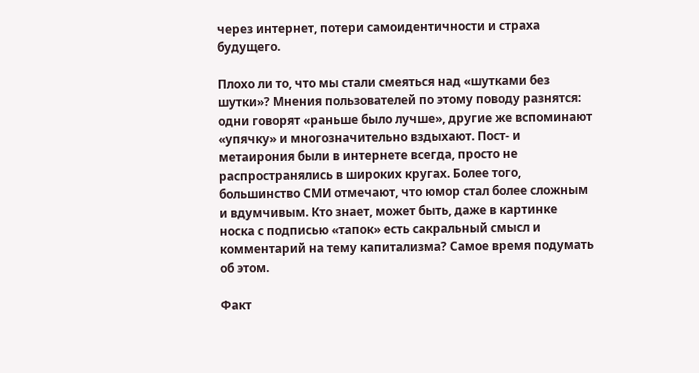через интернет, потери самоидентичности и страха будущего.

Плохо ли то, что мы стали смеяться над «шутками без шутки»? Мнения пользователей по этому поводу разнятся: одни говорят «раньше было лучше», другие же вспоминают «упячку» и многозначительно вздыхают. Пост- и метаирония были в интернете всегда, просто не распространялись в широких кругах. Более того, большинство СМИ отмечают, что юмор стал более сложным и вдумчивым. Кто знает, может быть, даже в картинке носка с подписью «тапок» есть сакральный смысл и комментарий на тему капитализма? Самое время подумать об этом.

Факт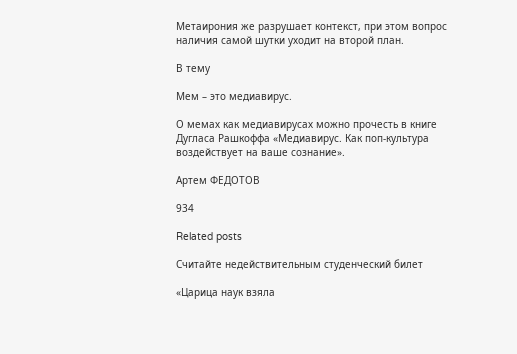Метаирония же разрушает контекст, при этом вопрос наличия самой шутки уходит на второй план.

В тему

Мем – это медиавирус.

О мемах как медиавирусах можно прочесть в книге Дугласа Рашкоффа «Медиавирус. Как поп-культура воздействует на ваше сознание».

Артем ФЕДОТОВ

934

Related posts

Считайте недействительным студенческий билет

«Царица наук взяла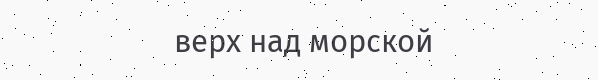верх над морской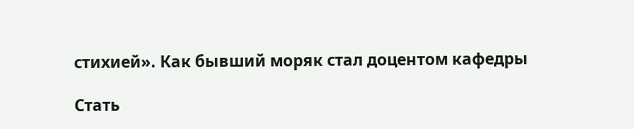стихией». Как бывший моряк стал доцентом кафедры

Стать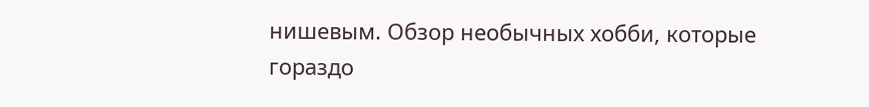нишевым. Обзор необычных хобби, которые гораздо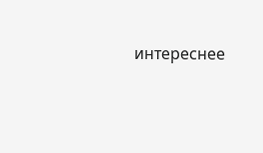интереснее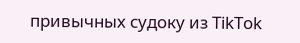привычных судоку из TikTok